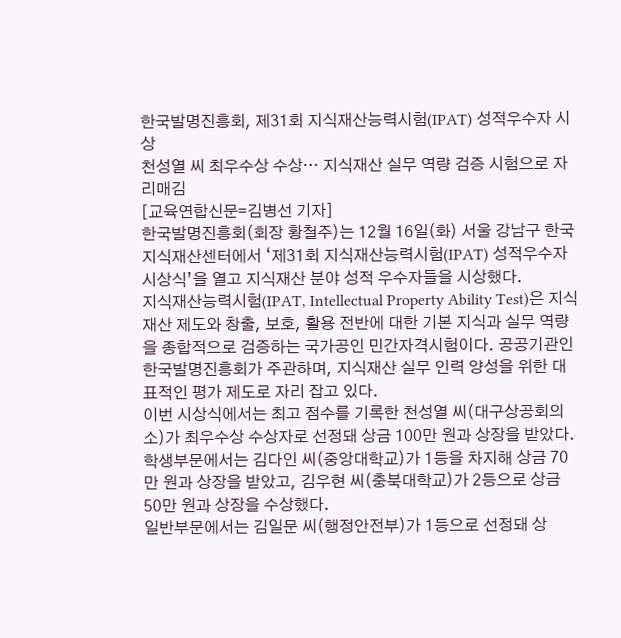한국발명진흥회, 제31회 지식재산능력시험(IPAT) 성적우수자 시상
천성열 씨 최우수상 수상… 지식재산 실무 역량 검증 시험으로 자리매김
[교육연합신문=김병선 기자]
한국발명진흥회(회장 황철주)는 12월 16일(화) 서울 강남구 한국지식재산센터에서 ‘제31회 지식재산능력시험(IPAT) 성적우수자 시상식’을 열고 지식재산 분야 성적 우수자들을 시상했다.
지식재산능력시험(IPAT, Intellectual Property Ability Test)은 지식재산 제도와 창출, 보호, 활용 전반에 대한 기본 지식과 실무 역량을 종합적으로 검증하는 국가공인 민간자격시험이다. 공공기관인 한국발명진흥회가 주관하며, 지식재산 실무 인력 양성을 위한 대표적인 평가 제도로 자리 잡고 있다.
이번 시상식에서는 최고 점수를 기록한 천성열 씨(대구상공회의소)가 최우수상 수상자로 선정돼 상금 100만 원과 상장을 받았다.
학생부문에서는 김다인 씨(중앙대학교)가 1등을 차지해 상금 70만 원과 상장을 받았고, 김우현 씨(충북대학교)가 2등으로 상금 50만 원과 상장을 수상했다.
일반부문에서는 김일문 씨(행정안전부)가 1등으로 선정돼 상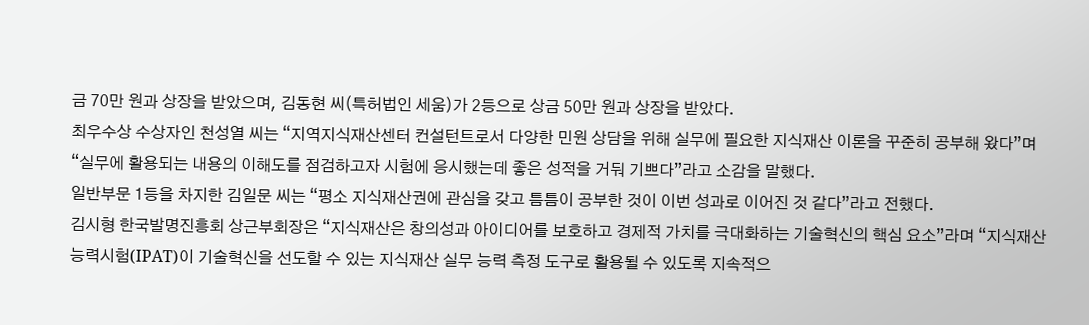금 70만 원과 상장을 받았으며, 김동현 씨(특허법인 세움)가 2등으로 상금 50만 원과 상장을 받았다.
최우수상 수상자인 천성열 씨는 “지역지식재산센터 컨설턴트로서 다양한 민원 상담을 위해 실무에 필요한 지식재산 이론을 꾸준히 공부해 왔다”며 “실무에 활용되는 내용의 이해도를 점검하고자 시험에 응시했는데 좋은 성적을 거둬 기쁘다”라고 소감을 말했다.
일반부문 1등을 차지한 김일문 씨는 “평소 지식재산권에 관심을 갖고 틈틈이 공부한 것이 이번 성과로 이어진 것 같다”라고 전했다.
김시형 한국발명진흥회 상근부회장은 “지식재산은 창의성과 아이디어를 보호하고 경제적 가치를 극대화하는 기술혁신의 핵심 요소”라며 “지식재산능력시험(IPAT)이 기술혁신을 선도할 수 있는 지식재산 실무 능력 측정 도구로 활용될 수 있도록 지속적으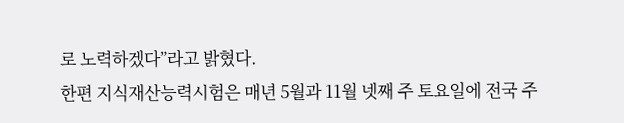로 노력하겠다”라고 밝혔다.
한편 지식재산능력시험은 매년 5월과 11월 넷째 주 토요일에 전국 주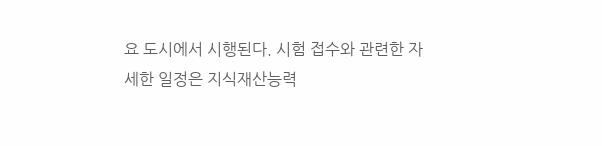요 도시에서 시행된다. 시험 접수와 관련한 자세한 일정은 지식재산능력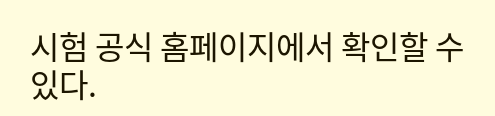시험 공식 홈페이지에서 확인할 수 있다.